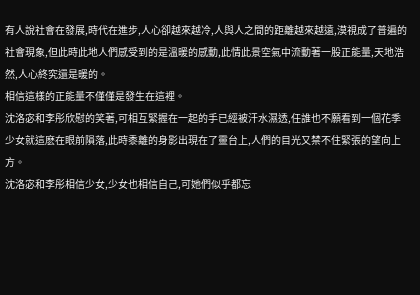有人說社會在發展,時代在進步,人心卻越來越冷,人與人之間的距離越來越遠,漠視成了普遍的社會現象,但此時此地人們感受到的是溫暖的感動,此情此景空氣中流動著一股正能量,天地浩然,人心終究還是暖的。
相信這樣的正能量不僅僅是發生在這裡。
沈洛宓和李彤欣慰的笑著,可相互緊握在一起的手已經被汗水濕透,任誰也不願看到一個花季少女就這麽在眼前隕落,此時黍離的身影出現在了靈台上,人們的目光又禁不住緊張的望向上方。
沈洛宓和李彤相信少女,少女也相信自己,可她們似乎都忘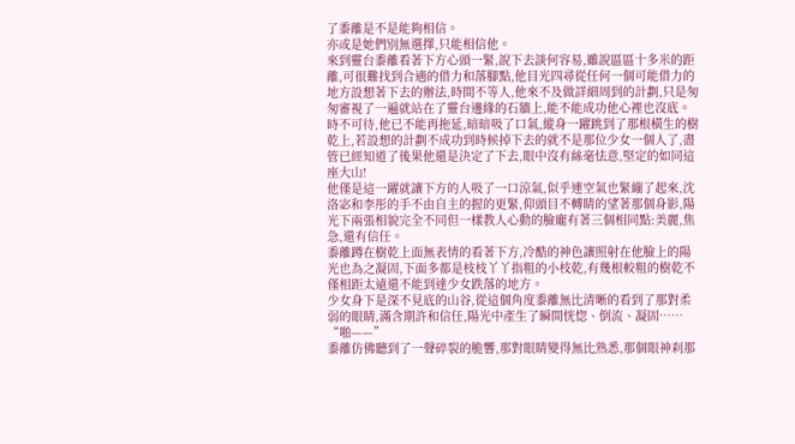了黍離是不是能夠相信。
亦或是她們別無選擇,只能相信他。
來到靈台黍離看著下方心頭一緊,說下去談何容易,雖說區區十多米的距離,可很難找到合適的借力和落腳點,他目光四尋從任何一個可能借力的地方設想著下去的辦法,時間不等人,他來不及做詳細周到的計劃,只是匆匆審視了一遍就站在了靈台邊緣的石牆上,能不能成功他心裡也沒底。
時不可待,他已不能再拖延,暗暗吸了口氣,縱身一躍跳到了那根橫生的樹乾上,若設想的計劃不成功到時候掉下去的就不是那位少女一個人了,盡管已經知道了後果他還是決定了下去,眼中沒有絲毫怯意,堅定的如同這座大山!
他僅是這一躍就讓下方的人吸了一口涼氣,似乎連空氣也緊繃了起來,沈洛宓和李彤的手不由自主的握的更緊,仰頭目不轉睛的望著那個身影,陽光下兩張相貌完全不同但一樣教人心動的臉龐有著三個相同點:美麗,焦急,還有信任。
黍離蹲在樹乾上面無表情的看著下方,冷酷的神色讓照射在他臉上的陽光也為之凝固,下面多都是枝枝丫丫指粗的小枝乾,有幾根較粗的樹乾不僅相距太遠還不能到達少女跌落的地方。
少女身下是深不見底的山谷,從這個角度黍離無比清晰的看到了那對柔弱的眼睛,滿含期許和信任,陽光中產生了瞬間恍惚、倒流、凝固……
“啪——”
黍離仿佛聽到了一聲碎裂的脆響,那對眼睛變得無比熟悉,那個眼神刹那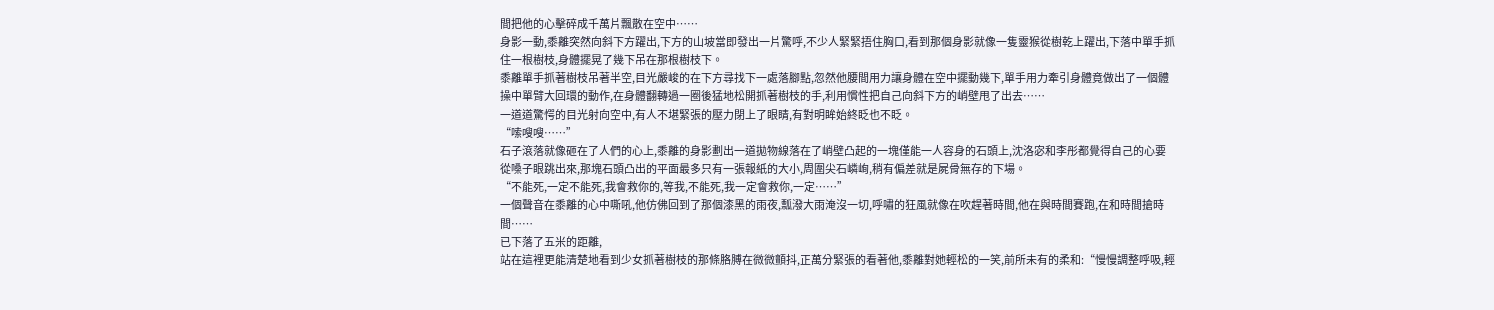間把他的心擊碎成千萬片飄散在空中……
身影一動,黍離突然向斜下方躍出,下方的山坡當即發出一片驚呼,不少人緊緊捂住胸口,看到那個身影就像一隻靈猴從樹乾上躍出,下落中單手抓住一根樹枝,身體擺晃了幾下吊在那根樹枝下。
黍離單手抓著樹枝吊著半空,目光嚴峻的在下方尋找下一處落腳點,忽然他腰間用力讓身體在空中擺動幾下,單手用力牽引身體竟做出了一個體操中單臂大回環的動作,在身體翻轉過一圈後猛地松開抓著樹枝的手,利用慣性把自己向斜下方的峭壁甩了出去……
一道道驚愕的目光射向空中,有人不堪緊張的壓力閉上了眼睛,有對明眸始終眨也不眨。
“嗦嗖嗖……”
石子滾落就像砸在了人們的心上,黍離的身影劃出一道拋物線落在了峭壁凸起的一塊僅能一人容身的石頭上,沈洛宓和李彤都覺得自己的心要從嗓子眼跳出來,那塊石頭凸出的平面最多只有一張報紙的大小,周圍尖石嶙峋,稍有偏差就是屍骨無存的下場。
“不能死,一定不能死,我會救你的,等我,不能死,我一定會救你,一定……”
一個聲音在黍離的心中嘶吼,他仿佛回到了那個漆黑的雨夜,瓢潑大雨淹沒一切,呼嘯的狂風就像在吹趕著時間,他在與時間賽跑,在和時間搶時間……
已下落了五米的距離,
站在這裡更能清楚地看到少女抓著樹枝的那條胳膊在微微顫抖,正萬分緊張的看著他,黍離對她輕松的一笑,前所未有的柔和:“慢慢調整呼吸,輕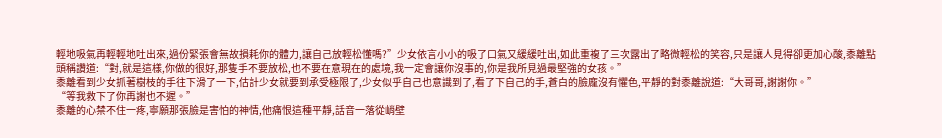輕地吸氣再輕輕地吐出來,過份緊張會無故損耗你的體力,讓自己放輕松懂嗎?”少女依言小小的吸了口氣又緩緩吐出,如此重複了三次露出了略微輕松的笑容,只是讓人見得卻更加心酸,黍離點頭稱讚道:“對,就是這樣,你做的很好,那隻手不要放松,也不要在意現在的處境,我一定會讓你沒事的,你是我所見過最堅強的女孩。”
黍離看到少女抓著樹枝的手往下滑了一下,估計少女就要到承受極限了,少女似乎自己也意識到了,看了下自己的手,蒼白的臉龐沒有懼色,平靜的對黍離說道:“大哥哥,謝謝你。”
“等我救下了你再謝也不遲。”
黍離的心禁不住一疼,寧願那張臉是害怕的神情,他痛恨這種平靜,話音一落從峭壁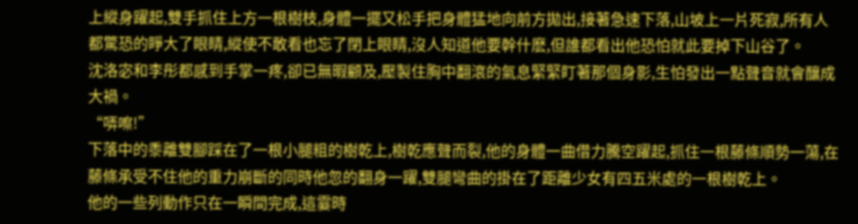上縱身躍起,雙手抓住上方一根樹枝,身體一擺又松手把身體猛地向前方拋出,接著急速下落,山坡上一片死寂,所有人都驚恐的睜大了眼睛,縱使不敢看也忘了閉上眼睛,沒人知道他要幹什麽,但誰都看出他恐怕就此要掉下山谷了。
沈洛宓和李彤都感到手掌一疼,卻已無暇顧及,壓製住胸中翻滾的氣息緊緊盯著那個身影,生怕發出一點聲音就會釀成大禍。
“哢嚓!”
下落中的黍離雙腳踩在了一根小腿粗的樹乾上,樹乾應聲而裂,他的身體一曲借力騰空躍起,抓住一根藤條順勢一蕩,在藤條承受不住他的重力崩斷的同時他忽的翻身一躍,雙腿彎曲的掛在了距離少女有四五米處的一根樹乾上。
他的一些列動作只在一瞬間完成,這霎時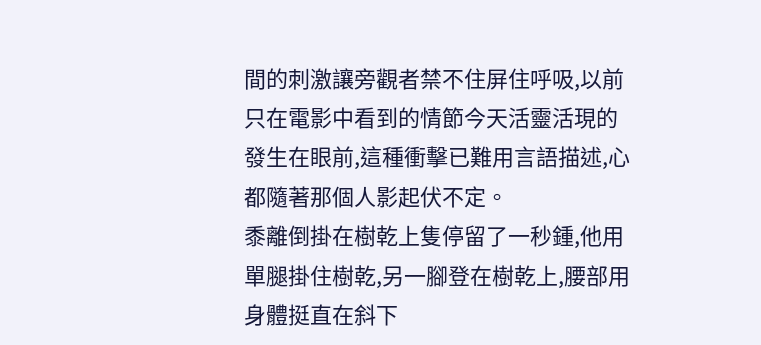間的刺激讓旁觀者禁不住屏住呼吸,以前只在電影中看到的情節今天活靈活現的發生在眼前,這種衝擊已難用言語描述,心都隨著那個人影起伏不定。
黍離倒掛在樹乾上隻停留了一秒鍾,他用單腿掛住樹乾,另一腳登在樹乾上,腰部用身體挺直在斜下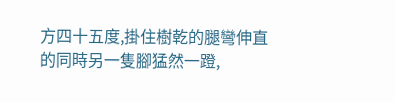方四十五度,掛住樹乾的腿彎伸直的同時另一隻腳猛然一蹬,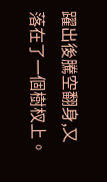躍出後騰空翻身,又落在了一個樹杈上。